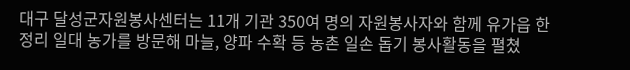대구 달성군자원봉사센터는 11개 기관 350여 명의 자원봉사자와 함께 유가읍 한정리 일대 농가를 방문해 마늘, 양파 수확 등 농촌 일손 돕기 봉사활동을 펼쳤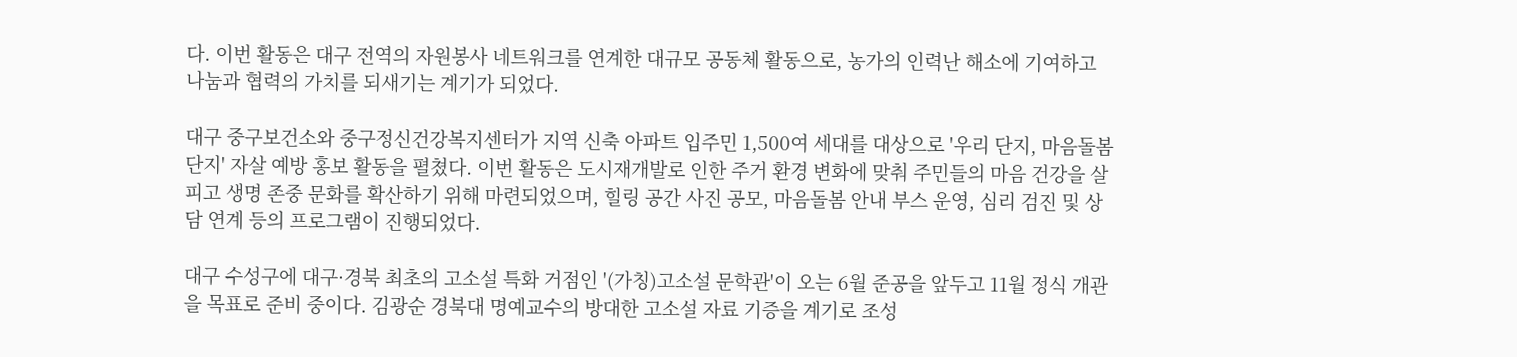다. 이번 활동은 대구 전역의 자원봉사 네트워크를 연계한 대규모 공동체 활동으로, 농가의 인력난 해소에 기여하고 나눔과 협력의 가치를 되새기는 계기가 되었다.

대구 중구보건소와 중구정신건강복지센터가 지역 신축 아파트 입주민 1,500여 세대를 대상으로 '우리 단지, 마음돌봄 단지' 자살 예방 홍보 활동을 펼쳤다. 이번 활동은 도시재개발로 인한 주거 환경 변화에 맞춰 주민들의 마음 건강을 살피고 생명 존중 문화를 확산하기 위해 마련되었으며, 힐링 공간 사진 공모, 마음돌봄 안내 부스 운영, 심리 검진 및 상담 연계 등의 프로그램이 진행되었다.

대구 수성구에 대구·경북 최초의 고소설 특화 거점인 '(가칭)고소설 문학관'이 오는 6월 준공을 앞두고 11월 정식 개관을 목표로 준비 중이다. 김광순 경북대 명예교수의 방대한 고소설 자료 기증을 계기로 조성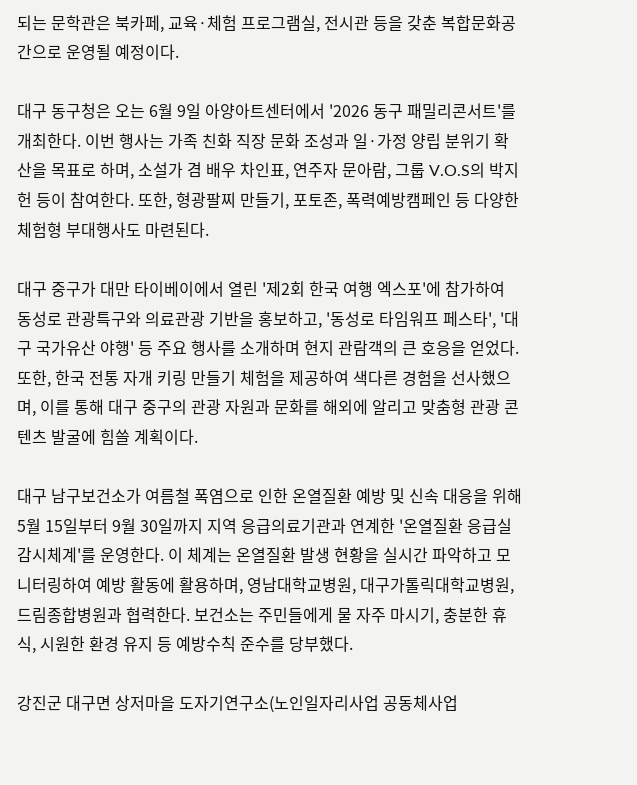되는 문학관은 북카페, 교육·체험 프로그램실, 전시관 등을 갖춘 복합문화공간으로 운영될 예정이다.

대구 동구청은 오는 6월 9일 아양아트센터에서 '2026 동구 패밀리콘서트'를 개최한다. 이번 행사는 가족 친화 직장 문화 조성과 일·가정 양립 분위기 확산을 목표로 하며, 소설가 겸 배우 차인표, 연주자 문아람, 그룹 V.O.S의 박지헌 등이 참여한다. 또한, 형광팔찌 만들기, 포토존, 폭력예방캠페인 등 다양한 체험형 부대행사도 마련된다.

대구 중구가 대만 타이베이에서 열린 '제2회 한국 여행 엑스포'에 참가하여 동성로 관광특구와 의료관광 기반을 홍보하고, '동성로 타임워프 페스타', '대구 국가유산 야행' 등 주요 행사를 소개하며 현지 관람객의 큰 호응을 얻었다. 또한, 한국 전통 자개 키링 만들기 체험을 제공하여 색다른 경험을 선사했으며, 이를 통해 대구 중구의 관광 자원과 문화를 해외에 알리고 맞춤형 관광 콘텐츠 발굴에 힘쓸 계획이다.

대구 남구보건소가 여름철 폭염으로 인한 온열질환 예방 및 신속 대응을 위해 5월 15일부터 9월 30일까지 지역 응급의료기관과 연계한 '온열질환 응급실감시체계'를 운영한다. 이 체계는 온열질환 발생 현황을 실시간 파악하고 모니터링하여 예방 활동에 활용하며, 영남대학교병원, 대구가톨릭대학교병원, 드림종합병원과 협력한다. 보건소는 주민들에게 물 자주 마시기, 충분한 휴식, 시원한 환경 유지 등 예방수칙 준수를 당부했다.

강진군 대구면 상저마을 도자기연구소(노인일자리사업 공동체사업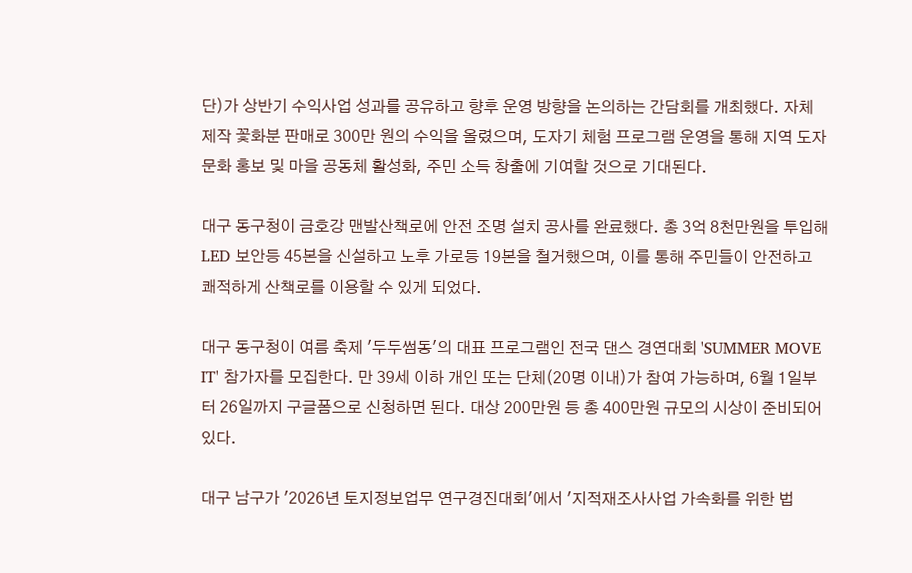단)가 상반기 수익사업 성과를 공유하고 향후 운영 방향을 논의하는 간담회를 개최했다. 자체 제작 꽃화분 판매로 300만 원의 수익을 올렸으며, 도자기 체험 프로그램 운영을 통해 지역 도자문화 홍보 및 마을 공동체 활성화, 주민 소득 창출에 기여할 것으로 기대된다.

대구 동구청이 금호강 맨발산책로에 안전 조명 설치 공사를 완료했다. 총 3억 8천만원을 투입해 LED 보안등 45본을 신설하고 노후 가로등 19본을 철거했으며, 이를 통해 주민들이 안전하고 쾌적하게 산책로를 이용할 수 있게 되었다.

대구 동구청이 여름 축제 '두두썸동'의 대표 프로그램인 전국 댄스 경연대회 'SUMMER MOVE IT' 참가자를 모집한다. 만 39세 이하 개인 또는 단체(20명 이내)가 참여 가능하며, 6월 1일부터 26일까지 구글폼으로 신청하면 된다. 대상 200만원 등 총 400만원 규모의 시상이 준비되어 있다.

대구 남구가 '2026년 토지정보업무 연구경진대회'에서 '지적재조사사업 가속화를 위한 법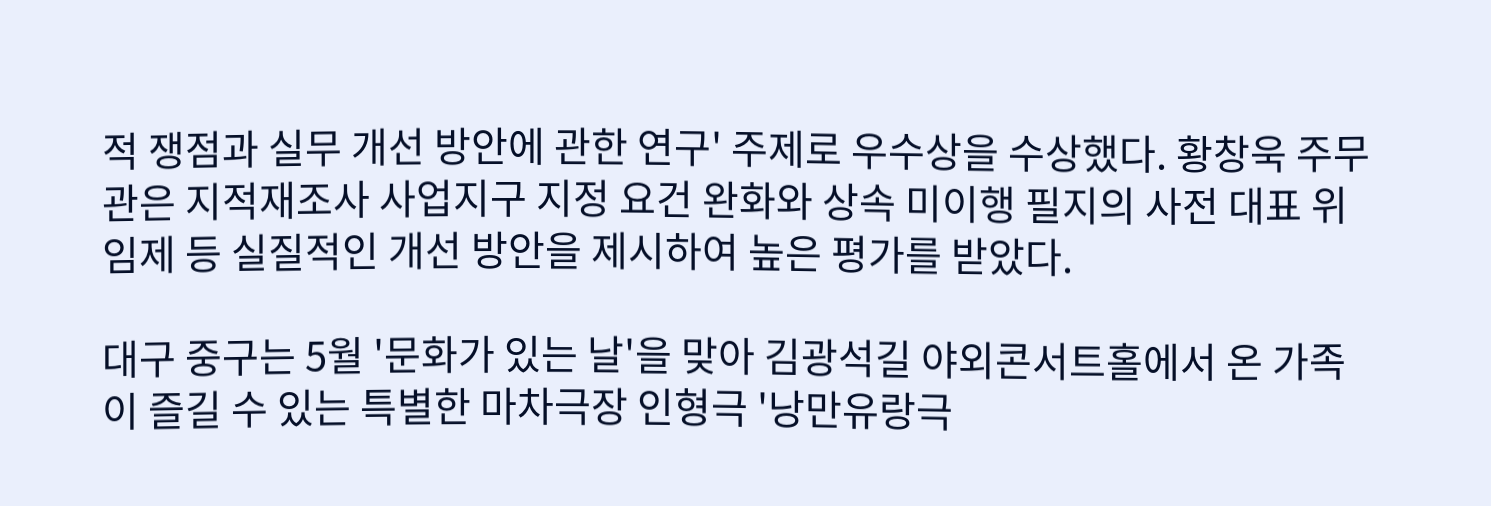적 쟁점과 실무 개선 방안에 관한 연구' 주제로 우수상을 수상했다. 황창욱 주무관은 지적재조사 사업지구 지정 요건 완화와 상속 미이행 필지의 사전 대표 위임제 등 실질적인 개선 방안을 제시하여 높은 평가를 받았다.

대구 중구는 5월 '문화가 있는 날'을 맞아 김광석길 야외콘서트홀에서 온 가족이 즐길 수 있는 특별한 마차극장 인형극 '낭만유랑극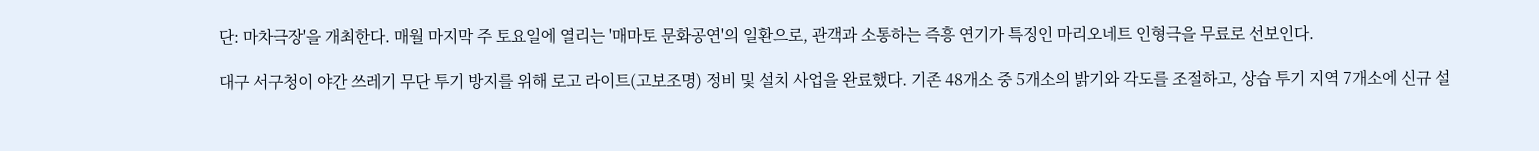단: 마차극장'을 개최한다. 매월 마지막 주 토요일에 열리는 '매마토 문화공연'의 일환으로, 관객과 소통하는 즉흥 연기가 특징인 마리오네트 인형극을 무료로 선보인다.

대구 서구청이 야간 쓰레기 무단 투기 방지를 위해 로고 라이트(고보조명) 정비 및 설치 사업을 완료했다. 기존 48개소 중 5개소의 밝기와 각도를 조절하고, 상습 투기 지역 7개소에 신규 설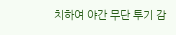치하여 야간 무단 투기 감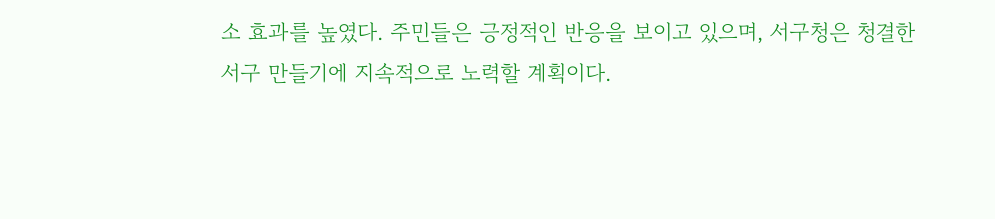소 효과를 높였다. 주민들은 긍정적인 반응을 보이고 있으며, 서구청은 청결한 서구 만들기에 지속적으로 노력할 계획이다.